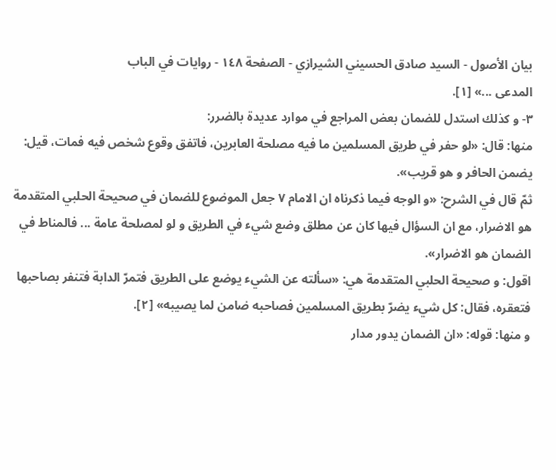بيان الأصول - السيد صادق الحسيني الشيرازي - الصفحة ١٤٨ - روايات في الباب
المدعى ...» [١].
٣- و كذلك استدل للضمان بعض المراجع في موارد عديدة بالضرر:
منها: قال: «لو حفر في طريق المسلمين ما فيه مصلحة العابرين، فاتفق وقوع شخص فيه فمات، قيل: يضمن الحافر و هو قريب».
ثمّ قال في الشرح: «و الوجه فيما ذكرناه ان الامام ٧ جعل الموضوع للضمان في صحيحة الحلبي المتقدمة هو الاضرار، مع ان السؤال فيها كان عن مطلق وضع شيء في الطريق و لو لمصلحة عامة ... فالمناط في الضمان هو الاضرار».
اقول: و صحيحة الحلبي المتقدمة هي: «سألته عن الشيء يوضع على الطريق فتمرّ الدابة فتنفر بصاحبها فتعقره، فقال: كل شيء يضرّ بطريق المسلمين فصاحبه ضامن لما يصيبه» [٢].
و منها: قوله: «ان الضمان يدور مدار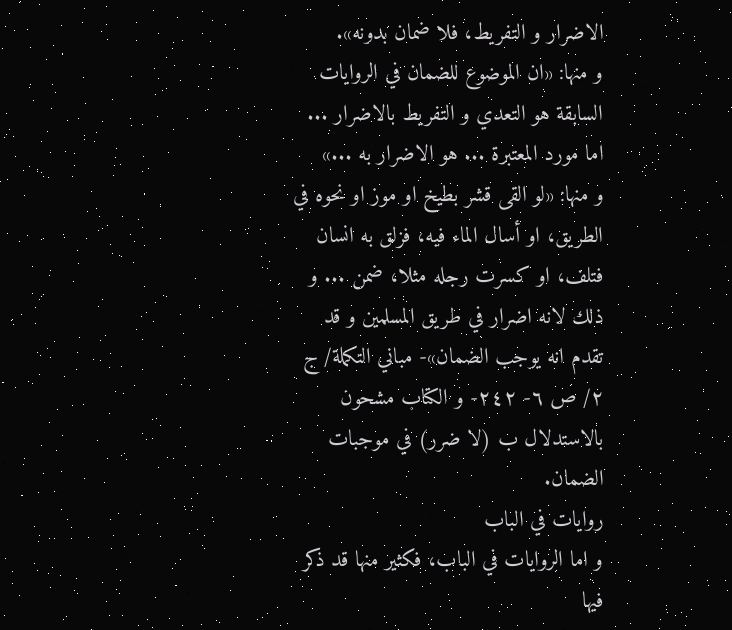الاضرار و التفريط، فلا ضمان بدونه».
و منها: «ان الموضوع للضمان في الروايات السابقة هو التعدي و التفريط بالاضرار ... اما مورد المعتبرة ... هو الاضرار به ...»
و منها: «لو القى قشر بطيخ او موز او نحوه في الطريق، او أسال الماء فيه، فزلق به انسان فتلف، او كسرت رجله مثلا، ضمن ... و ذلك لانه اضرار في طريق المسلمين و قد تقدم انه يوجب الضمان»- مباني التكملة/ ج ٢/ ص ٦- ٢٤٢- و الكتاب مشحون بالاستدلال ب (لا ضرر) في موجبات الضمان.
روايات في الباب
و اما الروايات في الباب، فكثير منها قد ذكر فيها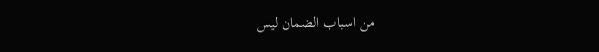من اسباب الضمان ليس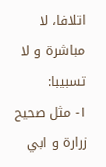اتلافا، لا مباشرة و لا تسبيبا:
١- مثل صحيح زرارة و ابي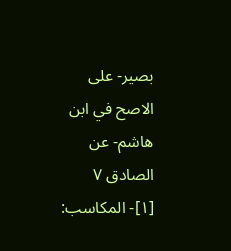بصير- على الاصح في ابن هاشم- عن الصادق ٧
[١]- المكاسب: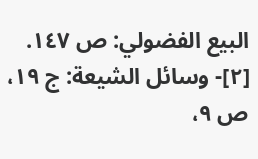البيع الفضولي: ص ١٤٧.
[٢]- وسائل الشيعة: ج ١٩، ص ٩،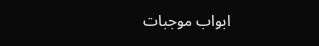ابواب موجبات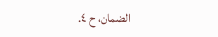الضمان، ح ٤.